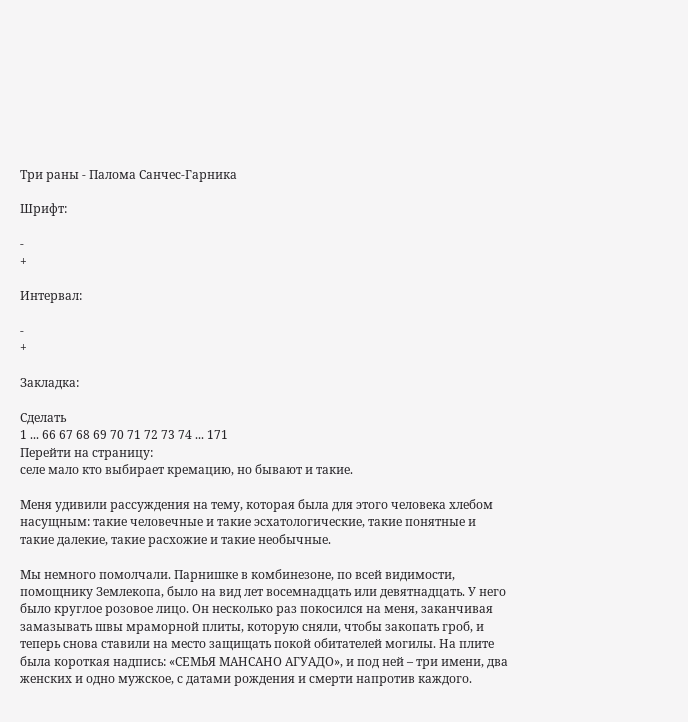Три раны - Палома Санчес-Гарника

Шрифт:

-
+

Интервал:

-
+

Закладка:

Сделать
1 ... 66 67 68 69 70 71 72 73 74 ... 171
Перейти на страницу:
селе мало кто выбирает кремацию, но бывают и такие.

Меня удивили рассуждения на тему, которая была для этого человека хлебом насущным: такие человечные и такие эсхатологические, такие понятные и такие далекие, такие расхожие и такие необычные.

Мы немного помолчали. Парнишке в комбинезоне, по всей видимости, помощнику Землекопа, было на вид лет восемнадцать или девятнадцать. У него было круглое розовое лицо. Он несколько раз покосился на меня, заканчивая замазывать швы мраморной плиты, которую сняли, чтобы закопать гроб, и теперь снова ставили на место защищать покой обитателей могилы. На плите была короткая надпись: «СЕМЬЯ МАНСАНО АГУАДО», и под ней – три имени, два женских и одно мужское, с датами рождения и смерти напротив каждого.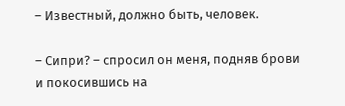– Известный, должно быть, человек.

– Сипри? – спросил он меня, подняв брови и покосившись на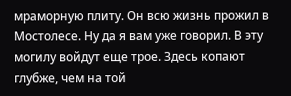мраморную плиту. Он всю жизнь прожил в Мостолесе. Ну да я вам уже говорил. В эту могилу войдут еще трое. Здесь копают глубже, чем на той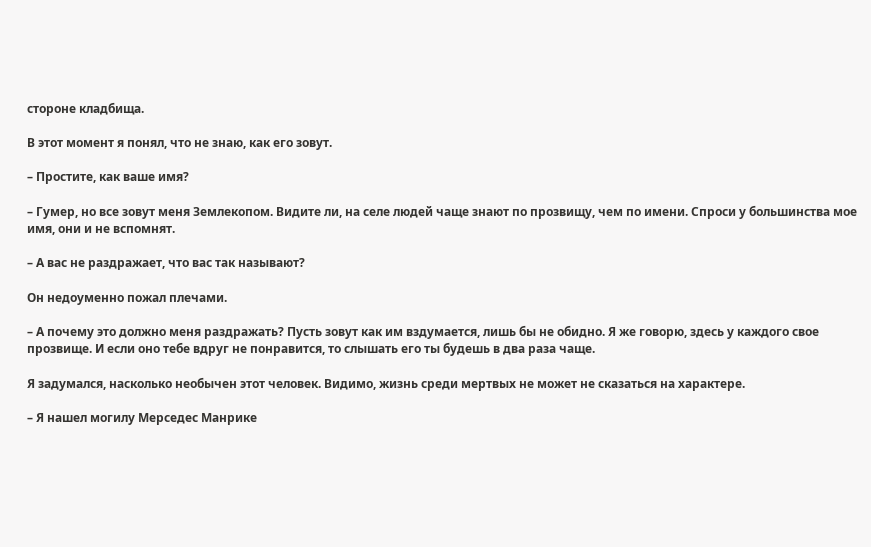стороне кладбища.

В этот момент я понял, что не знаю, как его зовут.

– Простите, как ваше имя?

– Гумер, но все зовут меня Землекопом. Видите ли, на селе людей чаще знают по прозвищу, чем по имени. Спроси у большинства мое имя, они и не вспомнят.

– А вас не раздражает, что вас так называют?

Он недоуменно пожал плечами.

– А почему это должно меня раздражать? Пусть зовут как им вздумается, лишь бы не обидно. Я же говорю, здесь у каждого свое прозвище. И если оно тебе вдруг не понравится, то слышать его ты будешь в два раза чаще.

Я задумался, насколько необычен этот человек. Видимо, жизнь среди мертвых не может не сказаться на характере.

– Я нашел могилу Мерседес Манрике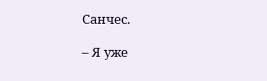Санчес.

– Я уже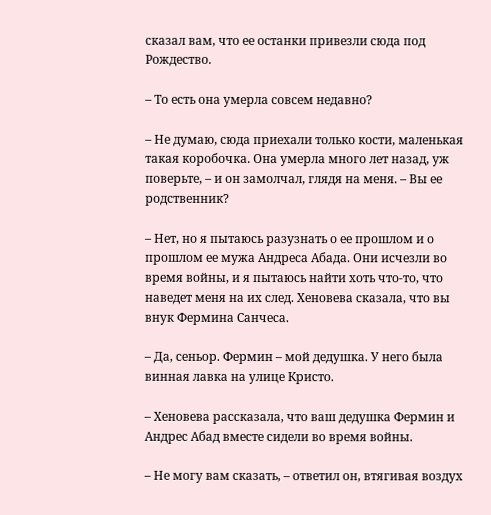сказал вам, что ее останки привезли сюда под Рождество.

– То есть она умерла совсем недавно?

– Не думаю, сюда приехали только кости, маленькая такая коробочка. Она умерла много лет назад, уж поверьте, – и он замолчал, глядя на меня. – Вы ее родственник?

– Нет, но я пытаюсь разузнать о ее прошлом и о прошлом ее мужа Андреса Абада. Они исчезли во время войны, и я пытаюсь найти хоть что-то, что наведет меня на их след. Хеновева сказала, что вы внук Фермина Санчеса.

– Да, сеньор. Фермин – мой дедушка. У него была винная лавка на улице Кристо.

– Хеновева рассказала, что ваш дедушка Фермин и Андрес Абад вместе сидели во время войны.

– Не могу вам сказать, – ответил он, втягивая воздух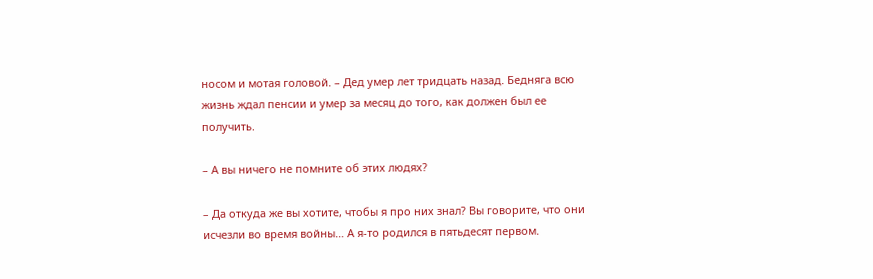носом и мотая головой. – Дед умер лет тридцать назад. Бедняга всю жизнь ждал пенсии и умер за месяц до того, как должен был ее получить.

– А вы ничего не помните об этих людях?

– Да откуда же вы хотите, чтобы я про них знал? Вы говорите, что они исчезли во время войны… А я-то родился в пятьдесят первом.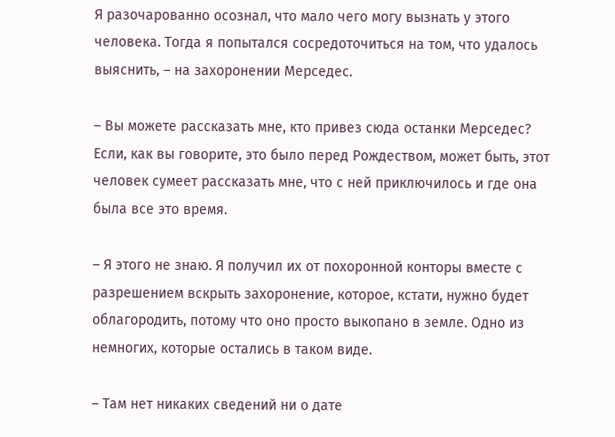Я разочарованно осознал, что мало чего могу вызнать у этого человека. Тогда я попытался сосредоточиться на том, что удалось выяснить, – на захоронении Мерседес.

– Вы можете рассказать мне, кто привез сюда останки Мерседес? Если, как вы говорите, это было перед Рождеством, может быть, этот человек сумеет рассказать мне, что с ней приключилось и где она была все это время.

– Я этого не знаю. Я получил их от похоронной конторы вместе с разрешением вскрыть захоронение, которое, кстати, нужно будет облагородить, потому что оно просто выкопано в земле. Одно из немногих, которые остались в таком виде.

– Там нет никаких сведений ни о дате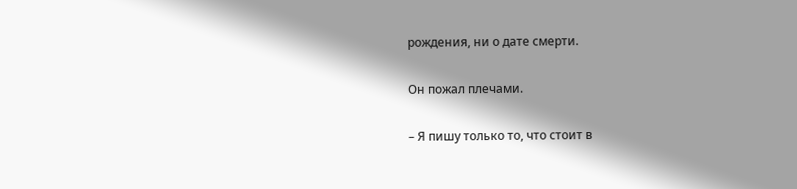рождения, ни о дате смерти.

Он пожал плечами.

– Я пишу только то, что стоит в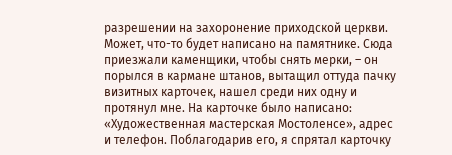разрешении на захоронение приходской церкви. Может, что-то будет написано на памятнике. Сюда приезжали каменщики, чтобы снять мерки, – он порылся в кармане штанов, вытащил оттуда пачку визитных карточек, нашел среди них одну и протянул мне. На карточке было написано: «Художественная мастерская Мостоленсе», адрес и телефон. Поблагодарив его, я спрятал карточку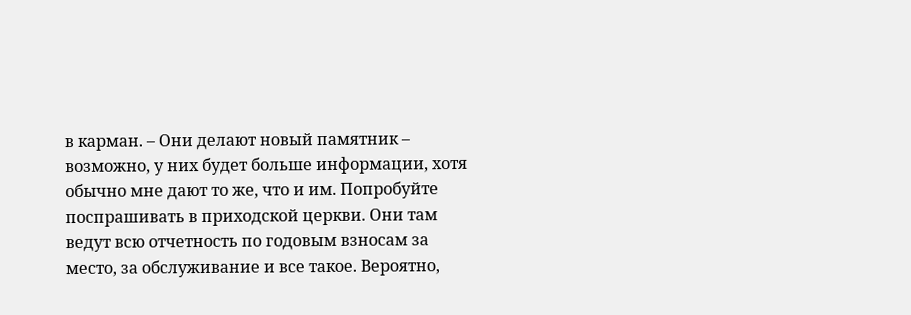в карман. – Они делают новый памятник – возможно, у них будет больше информации, хотя обычно мне дают то же, что и им. Попробуйте поспрашивать в приходской церкви. Они там ведут всю отчетность по годовым взносам за место, за обслуживание и все такое. Вероятно,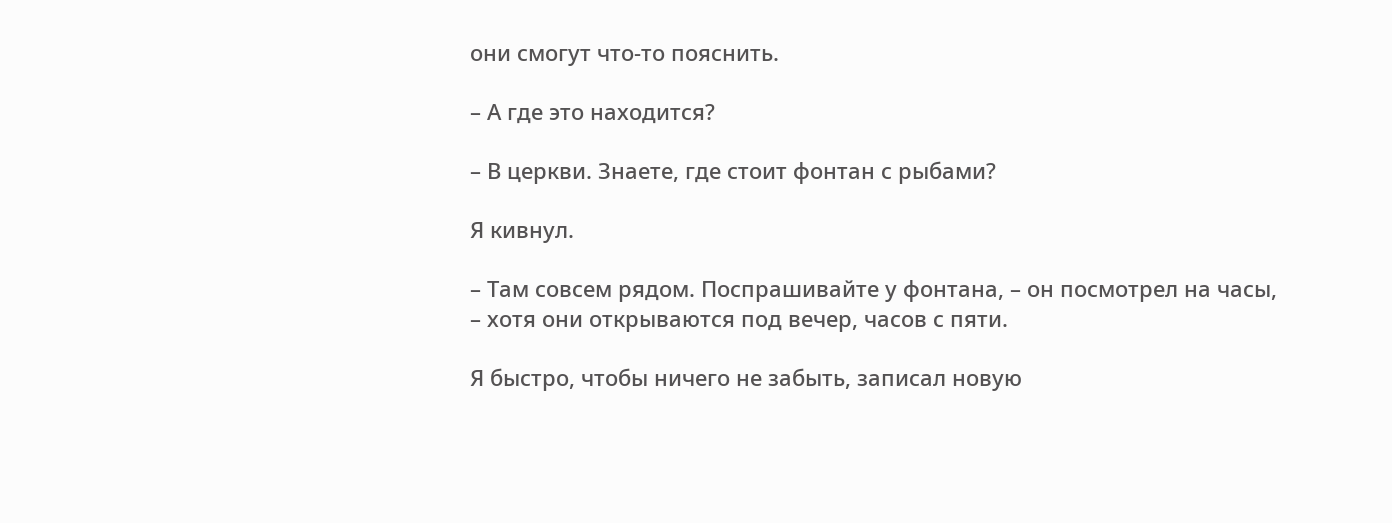они смогут что-то пояснить.

– А где это находится?

– В церкви. Знаете, где стоит фонтан с рыбами?

Я кивнул.

– Там совсем рядом. Поспрашивайте у фонтана, – он посмотрел на часы, – хотя они открываются под вечер, часов с пяти.

Я быстро, чтобы ничего не забыть, записал новую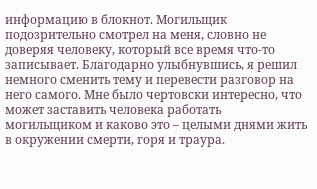информацию в блокнот. Могильщик подозрительно смотрел на меня, словно не доверяя человеку, который все время что-то записывает. Благодарно улыбнувшись, я решил немного сменить тему и перевести разговор на него самого. Мне было чертовски интересно, что может заставить человека работать могильщиком и каково это – целыми днями жить в окружении смерти, горя и траура.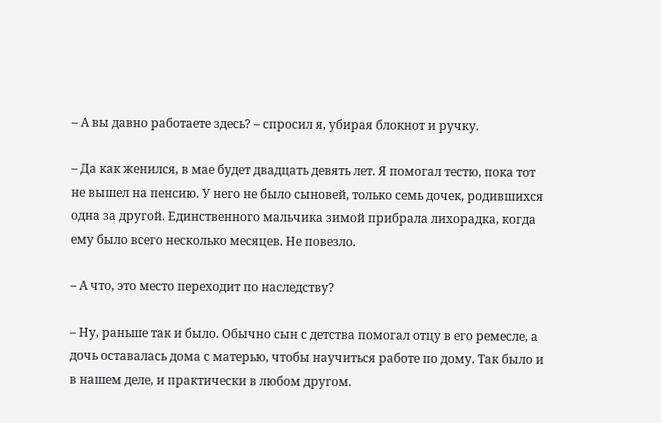– А вы давно работаете здесь? – спросил я, убирая блокнот и ручку.

– Да как женился, в мае будет двадцать девять лет. Я помогал тестю, пока тот не вышел на пенсию. У него не было сыновей, только семь дочек, родившихся одна за другой. Единственного мальчика зимой прибрала лихорадка, когда ему было всего несколько месяцев. Не повезло.

– А что, это место переходит по наследству?

– Ну, раньше так и было. Обычно сын с детства помогал отцу в его ремесле, а дочь оставалась дома с матерью, чтобы научиться работе по дому. Так было и в нашем деле, и практически в любом другом.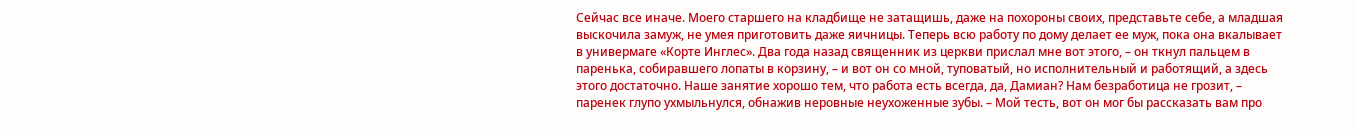Сейчас все иначе. Моего старшего на кладбище не затащишь, даже на похороны своих, представьте себе, а младшая выскочила замуж, не умея приготовить даже яичницы. Теперь всю работу по дому делает ее муж, пока она вкалывает в универмаге «Корте Инглес». Два года назад священник из церкви прислал мне вот этого, – он ткнул пальцем в паренька, собиравшего лопаты в корзину, – и вот он со мной, туповатый, но исполнительный и работящий, а здесь этого достаточно. Наше занятие хорошо тем, что работа есть всегда, да, Дамиан? Нам безработица не грозит, – паренек глупо ухмыльнулся, обнажив неровные неухоженные зубы. – Мой тесть, вот он мог бы рассказать вам про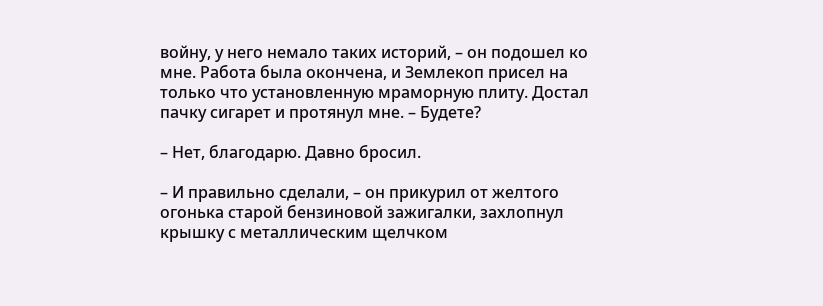войну, у него немало таких историй, – он подошел ко мне. Работа была окончена, и Землекоп присел на только что установленную мраморную плиту. Достал пачку сигарет и протянул мне. – Будете?

– Нет, благодарю. Давно бросил.

– И правильно сделали, – он прикурил от желтого огонька старой бензиновой зажигалки, захлопнул крышку с металлическим щелчком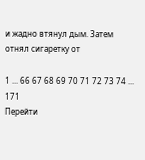и жадно втянул дым. Затем отнял сигаретку от

1 ... 66 67 68 69 70 71 72 73 74 ... 171
Перейти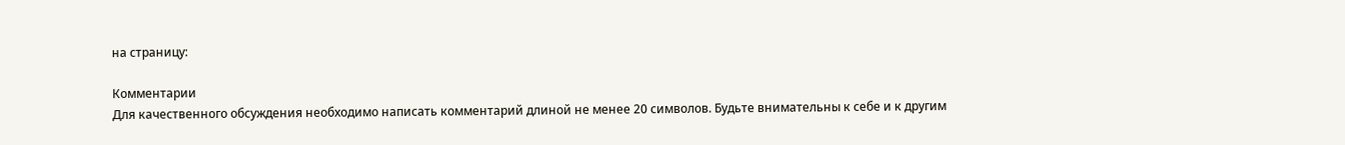на страницу:

Комментарии
Для качественного обсуждения необходимо написать комментарий длиной не менее 20 символов. Будьте внимательны к себе и к другим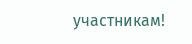участникам!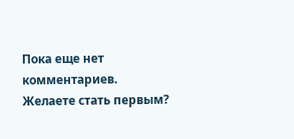Пока еще нет комментариев. Желаете стать первым?